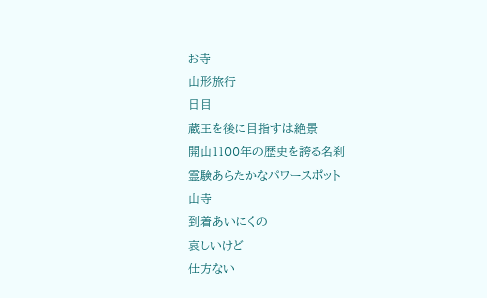お寺
山形旅行
日目
蔵王を後に目指すは絶景
開山1100年の歴史を誇る名刹
霊験あらたかなパワースポット
山寺
到着あいにくの
哀しいけど
仕方ない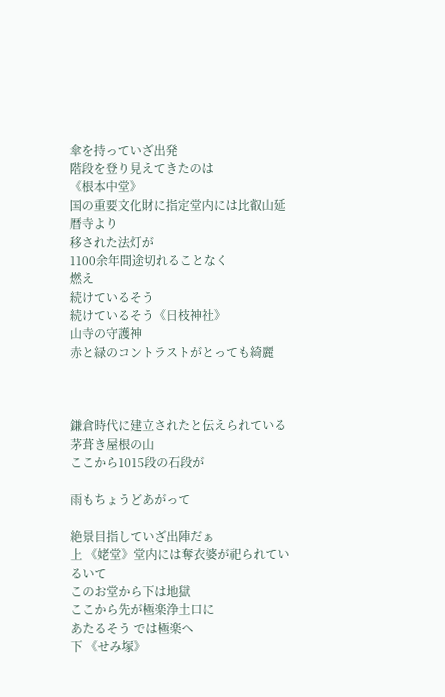傘を持っていざ出発
階段を登り見えてきたのは
《根本中堂》
国の重要文化財に指定堂内には比叡山延暦寺より
移された法灯が
1100余年間途切れることなく
燃え
続けているそう
続けているそう《日枝神社》
山寺の守護神
赤と緑のコントラストがとっても綺麗



鎌倉時代に建立されたと伝えられている
茅葺き屋根の山
ここから1015段の石段が

雨もちょうどあがって

絶景目指していざ出陣だぁ
上 《姥堂》堂内には奪衣婆が祀られているいて
このお堂から下は地獄
ここから先が極楽浄土口に
あたるそう では極楽へ
下 《せみ塚》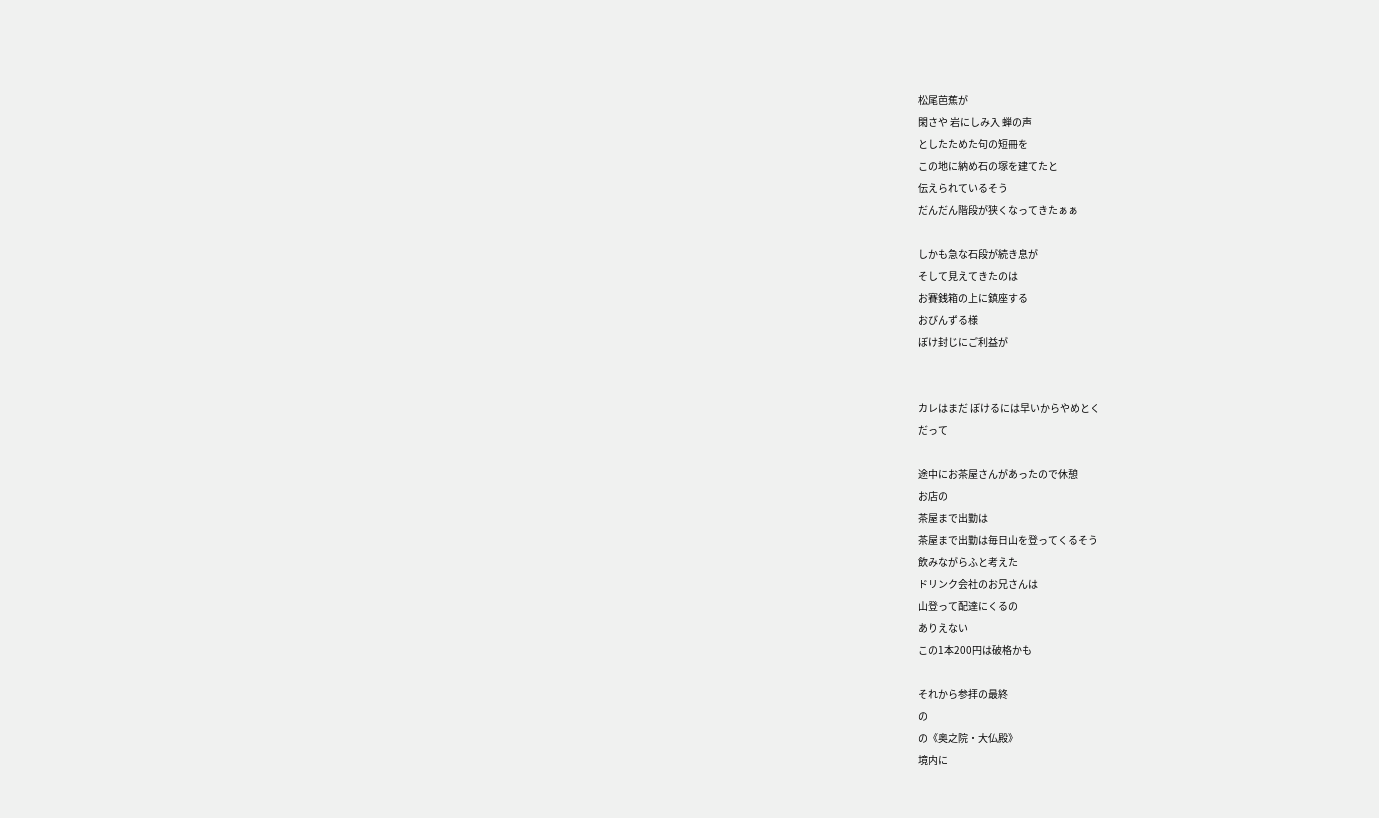松尾芭蕉が
閑さや 岩にしみ入 蝉の声
としたためた句の短冊を
この地に納め石の塚を建てたと
伝えられているそう
だんだん階段が狭くなってきたぁぁ

しかも急な石段が続き息が
そして見えてきたのは
お賽銭箱の上に鎮座する
おびんずる様
ぼけ封じにご利益が


カレはまだ ぼけるには早いからやめとく
だって

途中にお茶屋さんがあったので休憩
お店の
茶屋まで出勤は
茶屋まで出勤は毎日山を登ってくるそう
飲みながらふと考えた
ドリンク会社のお兄さんは
山登って配達にくるの
ありえない
この1本200円は破格かも

それから参拝の最終
の
の《奥之院・大仏殿》
境内に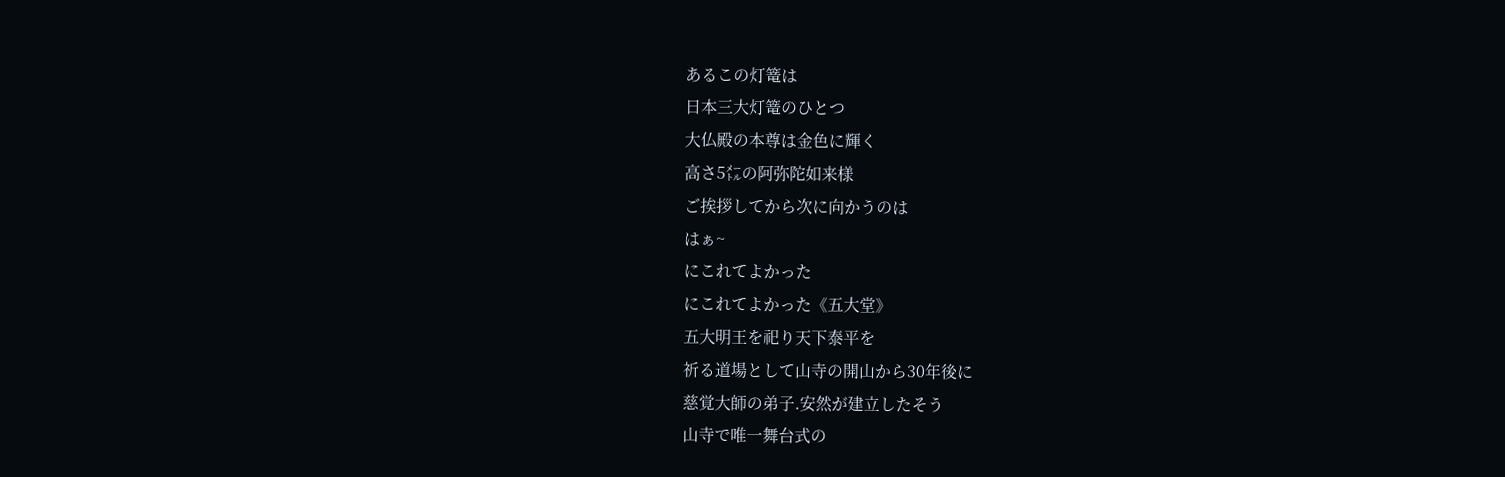あるこの灯篭は
日本三大灯篭のひとつ
大仏殿の本尊は金色に輝く
高さ5㍍の阿弥陀如来様
ご挨拶してから次に向かうのは
はぁ~
にこれてよかった
にこれてよかった《五大堂》
五大明王を祀り天下泰平を
祈る道場として山寺の開山から30年後に
慈覚大師の弟子.安然が建立したそう
山寺で唯一舞台式の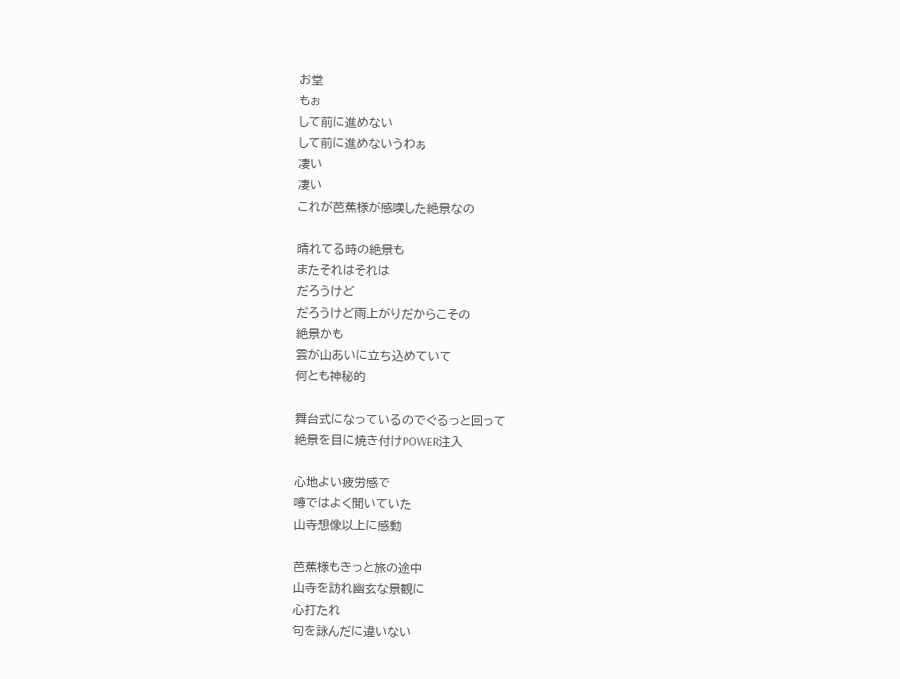お堂
もぉ
して前に進めない
して前に進めないうわぁ
凄い
凄い
これが芭蕉様が感嘆した絶景なの

晴れてる時の絶景も
またそれはそれは
だろうけど
だろうけど雨上がりだからこその
絶景かも
雲が山あいに立ち込めていて
何とも神秘的

舞台式になっているのでぐるっと回って
絶景を目に焼き付けPOWER注入

心地よい疲労感で
噂ではよく聞いていた
山寺想像以上に感動

芭蕉様もきっと旅の途中
山寺を訪れ幽玄な景観に
心打たれ
句を詠んだに違いない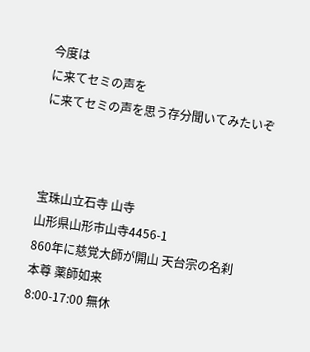今度は
に来てセミの声を
に来てセミの声を思う存分聞いてみたいぞ



宝珠山立石寺 山寺
山形県山形市山寺4456-1
860年に慈覚大師が開山 天台宗の名刹
本尊 薬師如来
8:00-17:00 無休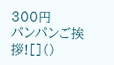300円
パンパンご挨拶![]()